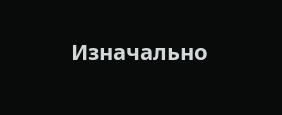Изначально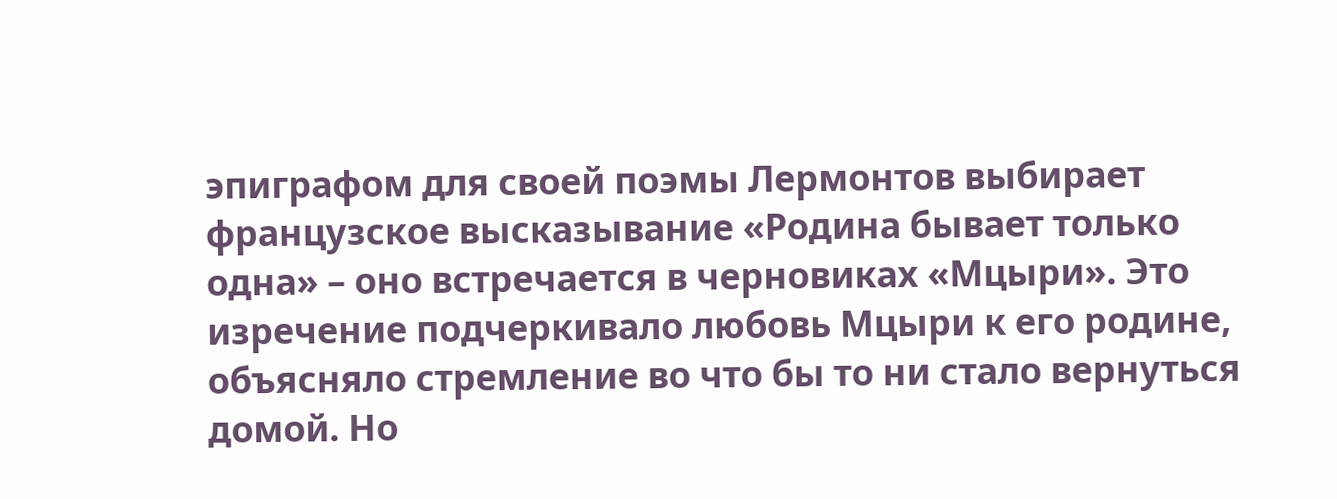эпиграфом для своей поэмы Лермонтов выбирает французское высказывание «Родина бывает только одна» – оно встречается в черновиках «Мцыри». Это изречение подчеркивало любовь Мцыри к его родине, объясняло стремление во что бы то ни стало вернуться домой. Но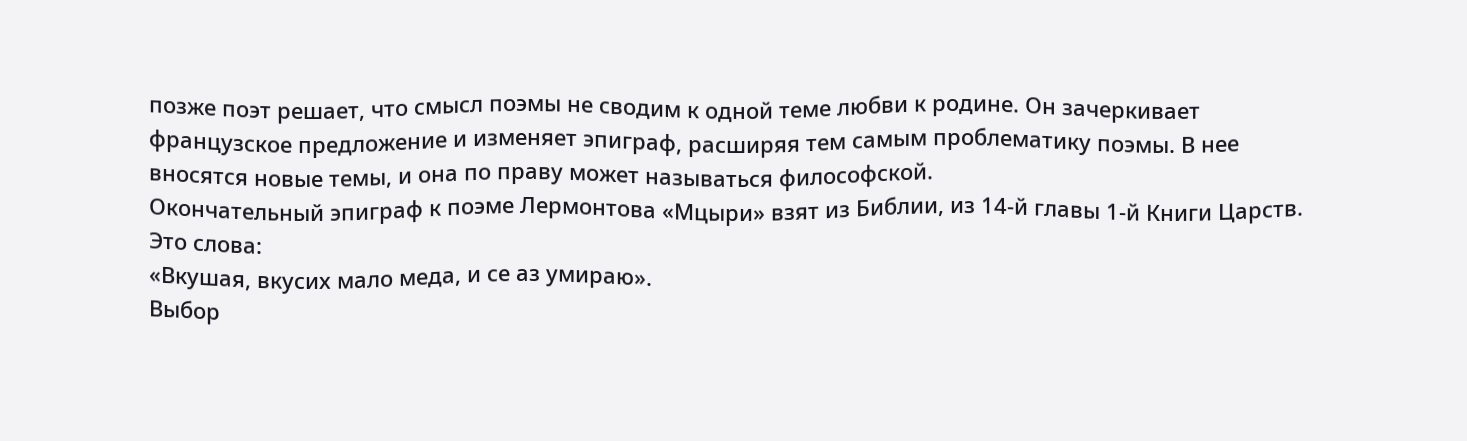позже поэт решает, что смысл поэмы не сводим к одной теме любви к родине. Он зачеркивает французское предложение и изменяет эпиграф, расширяя тем самым проблематику поэмы. В нее вносятся новые темы, и она по праву может называться философской.
Окончательный эпиграф к поэме Лермонтова «Мцыри» взят из Библии, из 14-й главы 1-й Книги Царств. Это слова:
«Вкушая, вкусих мало меда, и се аз умираю».
Выбор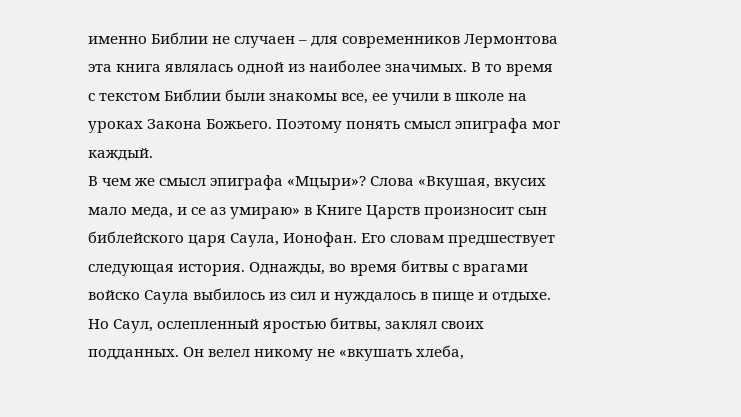именно Библии не случаен – для современников Лермонтова эта книга являлась одной из наиболее значимых. В то время с текстом Библии были знакомы все, ее учили в школе на уроках Закона Божьего. Поэтому понять смысл эпиграфа мог каждый.
В чем же смысл эпиграфа «Мцыри»? Слова «Вкушая, вкусих мало меда, и се аз умираю» в Книге Царств произносит сын библейского царя Саула, Ионофан. Его словам предшествует следующая история. Однажды, во время битвы с врагами войско Саула выбилось из сил и нуждалось в пище и отдыхе. Но Саул, ослепленный яростью битвы, заклял своих подданных. Он велел никому не «вкушать хлеба,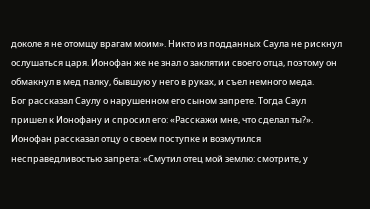доколе я не отомщу врагам моим». Никто из подданных Саула не рискнул ослушаться царя. Ионофан же не знал о заклятии своего отца, поэтому он обмакнул в мед палку, бывшую у него в руках, и съел немного меда.
Бог рассказал Саулу о нарушенном его сыном запрете. Тогда Саул пришел к Ионофану и спросил его: «Расскажи мне, что сделал ты?». Ионофан рассказал отцу о своем поступке и возмутился несправедливостью запрета: «Смутил отец мой землю: смотрите, у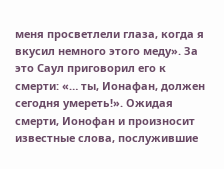меня просветлели глаза, когда я вкусил немного этого меду». За это Саул приговорил его к смерти: «… ты, Ионафан, должен сегодня умереть!». Ожидая смерти, Ионофан и произносит известные слова, послужившие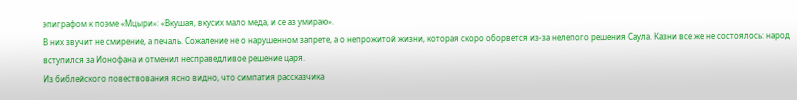эпиграфом к поэме «Мцыри»: «Вкушая, вкусих мало меда, и се аз умираю».
В них звучит не смирение, а печаль. Сожаление не о нарушенном запрете, а о непрожитой жизни, которая скоро оборвется из-за нелепого решения Саула. Казни все же не состоялось: народ вступился за Ионофана и отменил несправедливое решение царя.
Из библейского повествования ясно видно, что симпатия рассказчика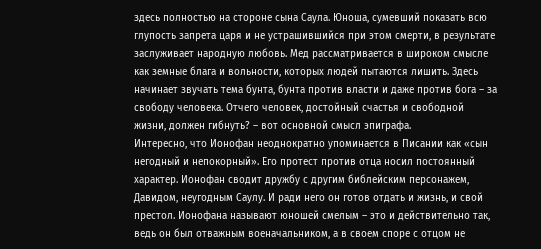здесь полностью на стороне сына Саула. Юноша, сумевший показать всю глупость запрета царя и не устрашившийся при этом смерти, в результате заслуживает народную любовь. Мед рассматривается в широком смысле как земные блага и вольности, которых людей пытаются лишить. Здесь начинает звучать тема бунта, бунта против власти и даже против бога – за свободу человека. Отчего человек, достойный счастья и свободной жизни, должен гибнуть? – вот основной смысл эпиграфа.
Интересно, что Ионофан неоднократно упоминается в Писании как «сын негодный и непокорный». Его протест против отца носил постоянный характер. Ионофан сводит дружбу с другим библейским персонажем, Давидом, неугодным Саулу. И ради него он готов отдать и жизнь, и свой престол. Ионофана называют юношей смелым – это и действительно так, ведь он был отважным военачальником, а в своем споре с отцом не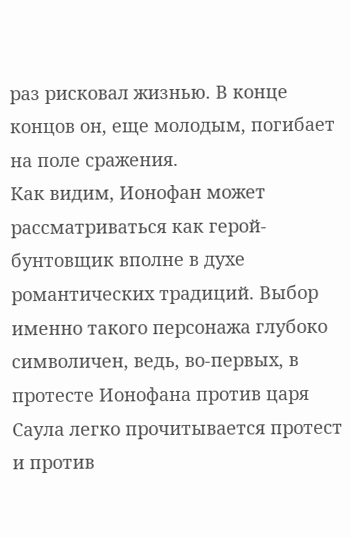раз рисковал жизнью. В конце концов он, еще молодым, погибает на поле сражения.
Как видим, Ионофан может рассматриваться как герой-бунтовщик вполне в духе романтических традиций. Выбор именно такого персонажа глубоко символичен, ведь, во-первых, в протесте Ионофана против царя Саула легко прочитывается протест и против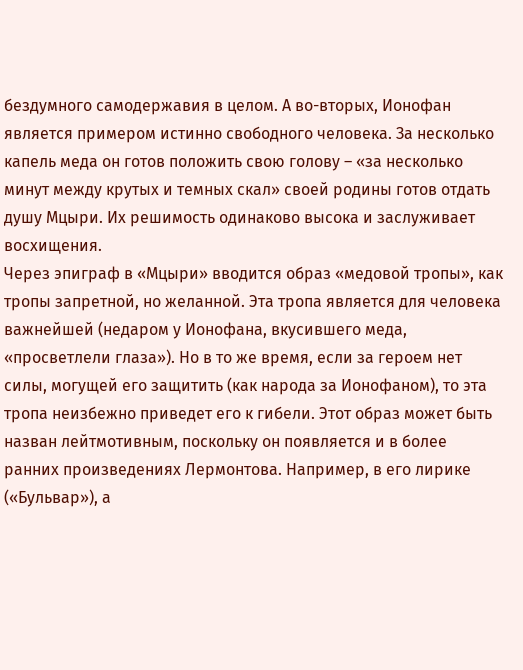бездумного самодержавия в целом. А во-вторых, Ионофан является примером истинно свободного человека. За несколько капель меда он готов положить свою голову – «за несколько минут между крутых и темных скал» своей родины готов отдать душу Мцыри. Их решимость одинаково высока и заслуживает восхищения.
Через эпиграф в «Мцыри» вводится образ «медовой тропы», как тропы запретной, но желанной. Эта тропа является для человека важнейшей (недаром у Ионофана, вкусившего меда, «просветлели глаза»). Но в то же время, если за героем нет силы, могущей его защитить (как народа за Ионофаном), то эта тропа неизбежно приведет его к гибели. Этот образ может быть назван лейтмотивным, поскольку он появляется и в более ранних произведениях Лермонтова. Например, в его лирике («Бульвар»), а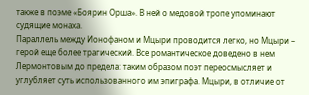также в поэме «Боярин Орша». В ней о медовой тропе упоминают судящие монаха.
Параллель между Ионофаном и Мцыри проводится легко, но Мцыри – герой еще более трагический. Все романтическое доведено в нем Лермонтовым до предела: таким образом поэт переосмысляет и углубляет суть использованного им эпиграфа. Мцыри, в отличие от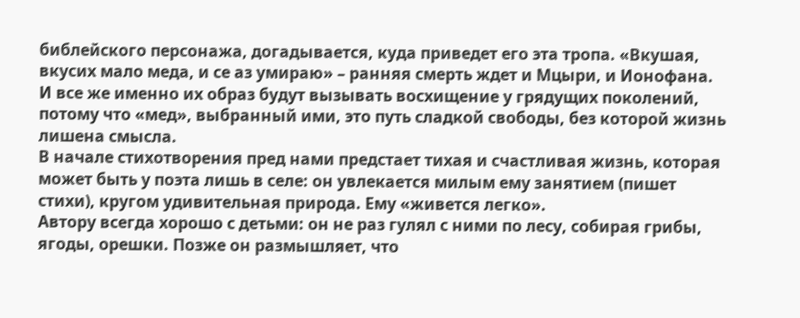библейского персонажа, догадывается, куда приведет его эта тропа. «Вкушая, вкусих мало меда, и се аз умираю» – ранняя смерть ждет и Мцыри, и Ионофана. И все же именно их образ будут вызывать восхищение у грядущих поколений, потому что «мед», выбранный ими, это путь сладкой свободы, без которой жизнь лишена смысла.
В начале стихотворения пред нами предстает тихая и счастливая жизнь, которая может быть у поэта лишь в селе: он увлекается милым ему занятием (пишет стихи), кругом удивительная природа. Ему «живется легко».
Автору всегда хорошо с детьми: он не раз гулял с ними по лесу, собирая грибы, ягоды, орешки. Позже он размышляет, что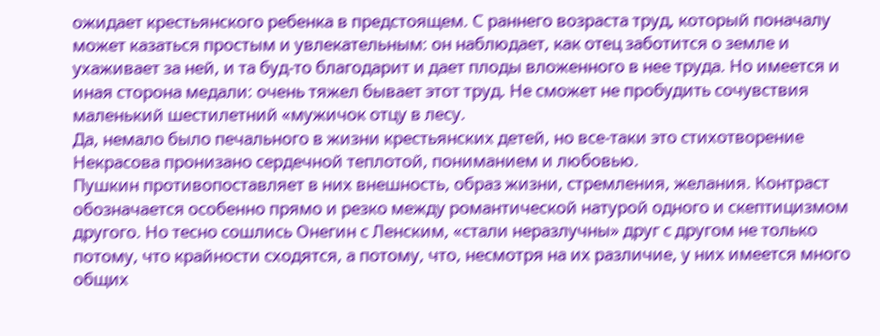ожидает крестьянского ребенка в предстоящем. С раннего возраста труд, который поначалу может казаться простым и увлекательным: он наблюдает, как отец заботится о земле и ухаживает за ней, и та буд-то благодарит и дает плоды вложенного в нее труда. Но имеется и иная сторона медали: очень тяжел бывает этот труд. Не сможет не пробудить сочувствия маленький шестилетний «мужичок отцу в лесу.
Да, немало было печального в жизни крестьянских детей, но все-таки это стихотворение Некрасова пронизано сердечной теплотой, пониманием и любовью.
Пушкин противопоставляет в них внешность, образ жизни, стремления, желания. Контраст обозначается особенно прямо и резко между романтической натурой одного и скептицизмом другого. Но тесно сошлись Онегин с Ленским, «стали неразлучны» друг с другом не только потому, что крайности сходятся, а потому, что, несмотря на их различие, у них имеется много общих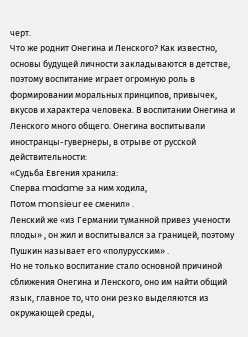черт.
Что же роднит Онегина и Ленского? Как известно, основы будущей личности закладываются в детстве, поэтому воспитание играет огромную роль в формировании моральных принципов, привычек, вкусов и характера человека. В воспитании Онегина и Ленского много общего. Онегина воспитывали иностранцы-гувернеры, в отрыве от русской действительности:
«Судьба Евгения хранила:
Сперва madame за ним ходила,
Потом monsieur ее сменил» .
Ленский же «из Германии туманной привез учености плоды» , он жил и воспитывался за границей, поэтому Пушкин называет его «полурусским» .
Но не только воспитание стало основной причиной сближения Онегина и Ленского, оно им найти общий язык, главное то, что они резко выделяются из окружающей среды,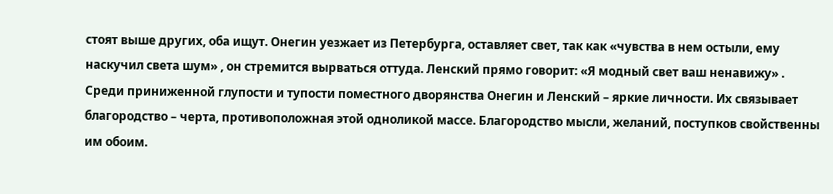стоят выше других, оба ищут. Онегин уезжает из Петербурга, оставляет свет, так как «чувства в нем остыли, ему наскучил света шум» , он стремится вырваться оттуда. Ленский прямо говорит: «Я модный свет ваш ненавижу» .
Среди приниженной глупости и тупости поместного дворянства Онегин и Ленский – яркие личности. Их связывает благородство – черта, противоположная этой одноликой массе. Благородство мысли, желаний, поступков свойственны им обоим.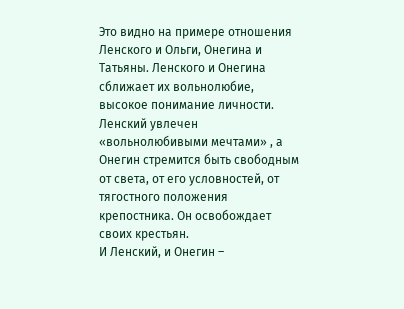Это видно на примере отношения Ленского и Ольги, Онегина и Татьяны. Ленского и Онегина сближает их вольнолюбие, высокое понимание личности. Ленский увлечен «вольнолюбивыми мечтами» , а Онегин стремится быть свободным от света, от его условностей, от тягостного положения крепостника. Он освобождает своих крестьян.
И Ленский, и Онегин –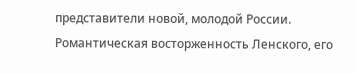представители новой, молодой России. Романтическая восторженность Ленского, его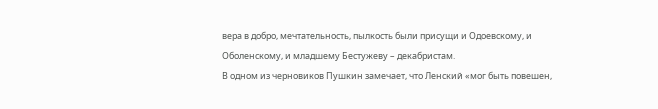вера в добро, мечтательность, пылкость были присущи и Одоевскому, и Оболенскому, и младшему Бестужеву – декабристам.
В одном из черновиков Пушкин замечает, что Ленский «мог быть повешен,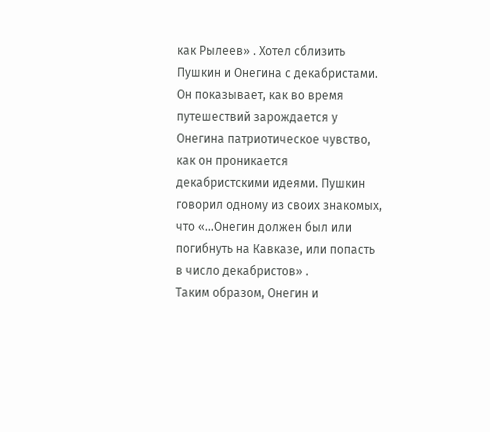как Рылеев» . Хотел сблизить Пушкин и Онегина с декабристами. Он показывает, как во время путешествий зарождается у Онегина патриотическое чувство, как он проникается декабристскими идеями. Пушкин говорил одному из своих знакомых, что «…Онегин должен был или погибнуть на Кавказе, или попасть в число декабристов» .
Таким образом, Онегин и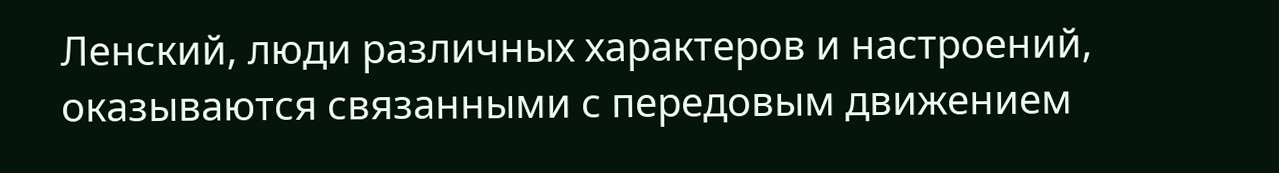Ленский, люди различных характеров и настроений, оказываются связанными с передовым движением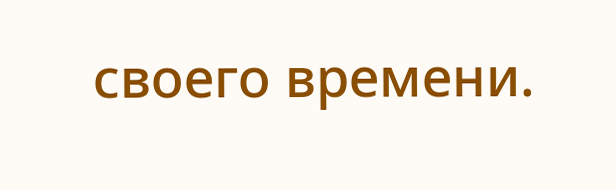своего времени.